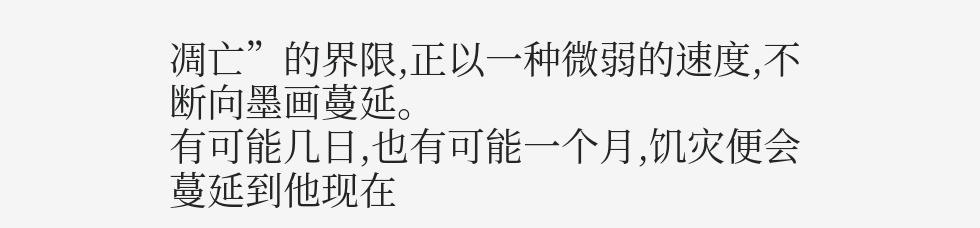凋亡”的界限,正以一种微弱的速度,不断向墨画蔓延。
有可能几日,也有可能一个月,饥灾便会蔓延到他现在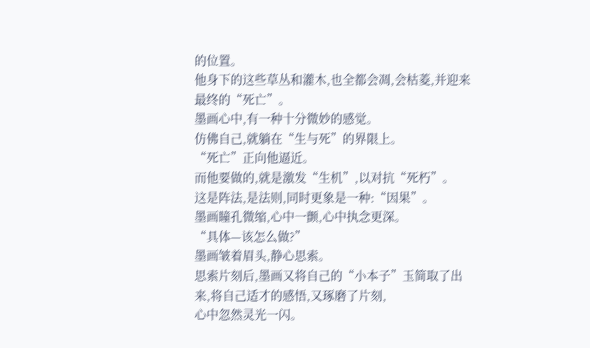的位置。
他身下的这些草丛和灌木,也全都会凋,会枯菱,并迎来最终的“死亡”。
墨画心中,有一种十分微妙的感觉。
仿佛自己,就躺在“生与死”的界限上。
“死亡”正向他逼近。
而他要做的,就是激发“生机”,以对抗“死朽”。
这是阵法,是法则,同时更象是一种:“因果”。
墨画瞳孔微缩,心中一颤,心中执念更深。
“具体—该怎么做?”
墨画皱着眉头,静心思索。
思索片刻后,墨画又将自己的“小本子”玉简取了出来,将自己适才的感悟,又琢磨了片刻,
心中忽然灵光一闪。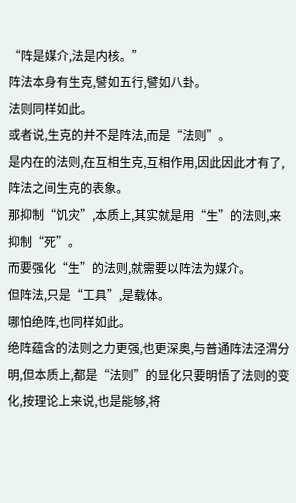“阵是媒介,法是内核。”
阵法本身有生克,譬如五行,譬如八卦。
法则同样如此。
或者说,生克的并不是阵法,而是“法则”。
是内在的法则,在互相生克,互相作用,因此因此才有了,阵法之间生克的表象。
那抑制“饥灾”,本质上,其实就是用“生”的法则,来抑制“死”。
而要强化“生”的法则,就需要以阵法为媒介。
但阵法,只是“工具”,是载体。
哪怕绝阵,也同样如此。
绝阵蕴含的法则之力更强,也更深奥,与普通阵法泾渭分明,但本质上,都是“法则”的显化只要明悟了法则的变化,按理论上来说,也是能够,将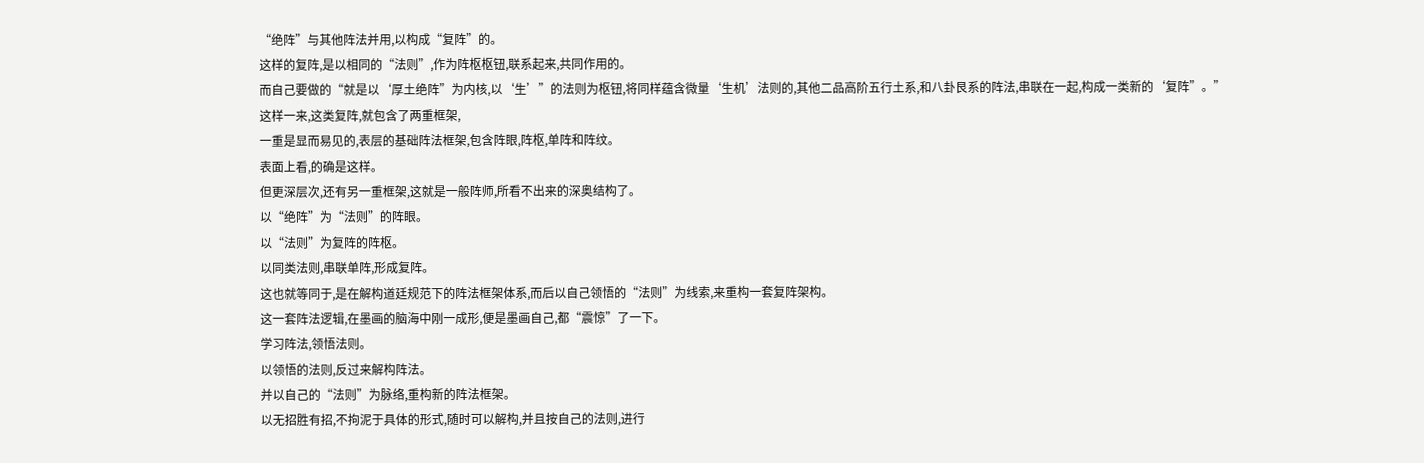“绝阵”与其他阵法并用,以构成“复阵”的。
这样的复阵,是以相同的“法则”,作为阵枢枢钮,联系起来,共同作用的。
而自己要做的“就是以‘厚土绝阵”为内核,以‘生’”的法则为枢钮,将同样蕴含微量‘生机’法则的,其他二品高阶五行土系,和八卦艮系的阵法,串联在一起,构成一类新的‘复阵”。”
这样一来,这类复阵,就包含了两重框架,
一重是显而易见的,表层的基础阵法框架,包含阵眼,阵枢,单阵和阵纹。
表面上看,的确是这样。
但更深层次,还有另一重框架,这就是一般阵师,所看不出来的深奥结构了。
以“绝阵”为“法则”的阵眼。
以“法则”为复阵的阵枢。
以同类法则,串联单阵,形成复阵。
这也就等同于,是在解构道廷规范下的阵法框架体系,而后以自己领悟的“法则”为线索,来重构一套复阵架构。
这一套阵法逻辑,在墨画的脑海中刚一成形,便是墨画自己,都“震惊”了一下。
学习阵法,领悟法则。
以领悟的法则,反过来解构阵法。
并以自己的“法则”为脉络,重构新的阵法框架。
以无招胜有招,不拘泥于具体的形式,随时可以解构,并且按自己的法则,进行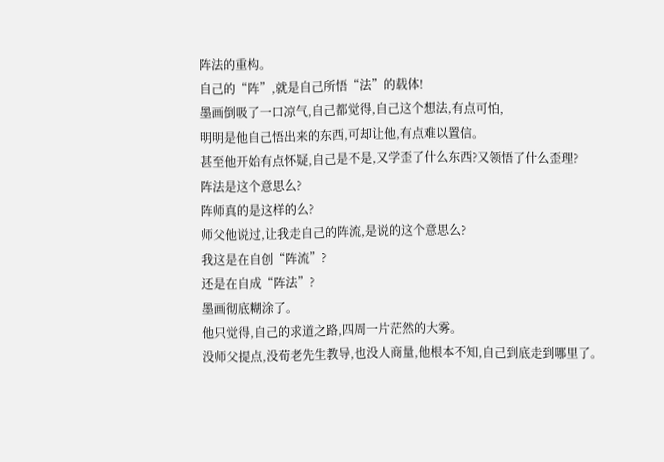阵法的重构。
自己的“阵”,就是自己所悟“法”的载体!
墨画倒吸了一口凉气,自己都觉得,自己这个想法,有点可怕,
明明是他自己悟出来的东西,可却让他,有点难以置信。
甚至他开始有点怀疑,自己是不是,又学歪了什么东西?又领悟了什么歪理?
阵法是这个意思么?
阵师真的是这样的么?
师父他说过,让我走自己的阵流,是说的这个意思么?
我这是在自创“阵流”?
还是在自成“阵法”?
墨画彻底糊涂了。
他只觉得,自己的求道之路,四周一片茫然的大雾。
没师父提点,没荀老先生教导,也没人商量,他根本不知,自己到底走到哪里了。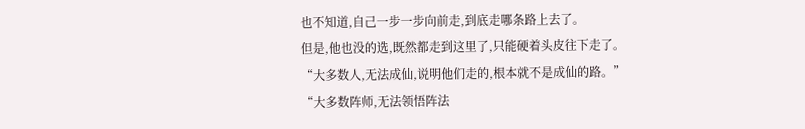也不知道,自己一步一步向前走,到底走哪条路上去了。
但是,他也没的选,既然都走到这里了,只能硬着头皮往下走了。
“大多数人,无法成仙,说明他们走的,根本就不是成仙的路。”
“大多数阵师,无法领悟阵法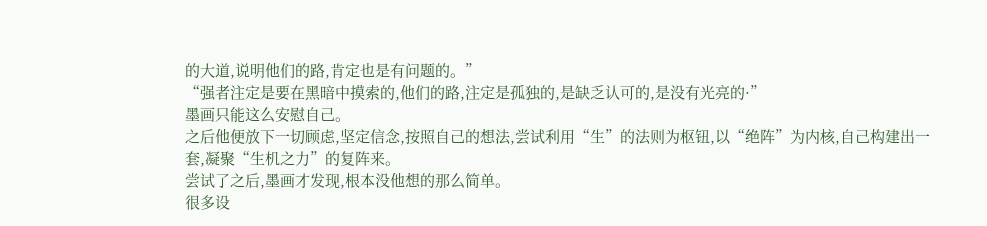的大道,说明他们的路,肯定也是有问题的。”
“强者注定是要在黑暗中摸索的,他们的路,注定是孤独的,是缺乏认可的,是没有光亮的·”
墨画只能这么安慰自己。
之后他便放下一切顾虑,坚定信念,按照自己的想法,尝试利用“生”的法则为枢钮,以“绝阵”为内核,自己构建出一套,凝聚“生机之力”的复阵来。
尝试了之后,墨画才发现,根本没他想的那么简单。
很多设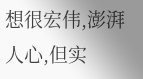想很宏伟,澎湃人心,但实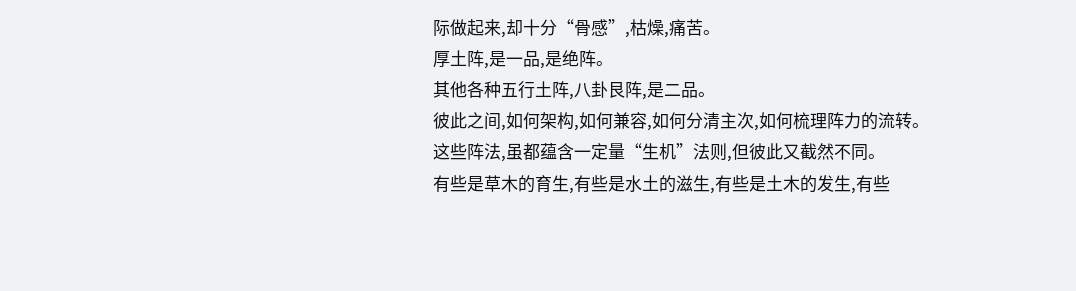际做起来,却十分“骨感”,枯燥,痛苦。
厚土阵,是一品,是绝阵。
其他各种五行土阵,八卦艮阵,是二品。
彼此之间,如何架构,如何兼容,如何分清主次,如何梳理阵力的流转。
这些阵法,虽都蕴含一定量“生机”法则,但彼此又截然不同。
有些是草木的育生,有些是水土的滋生,有些是土木的发生,有些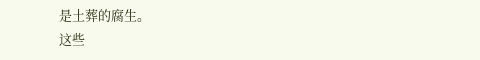是土葬的腐生。
这些